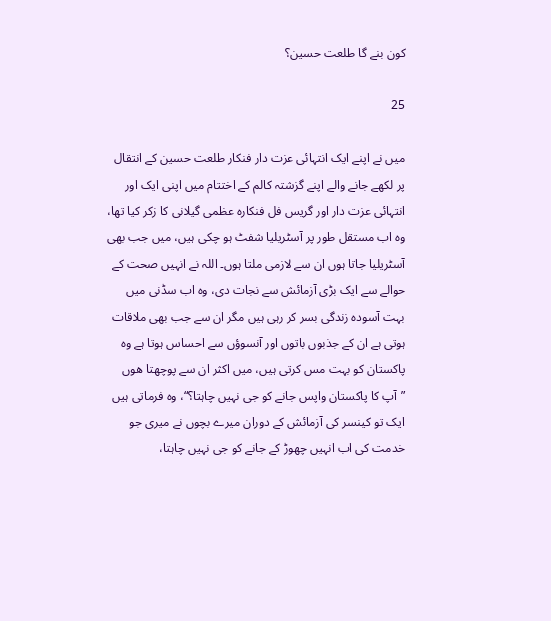کون بنے گا طلعت حسین؟

25

میں نے اپنے ایک انتہائی عزت دار فنکار طلعت حسین کے انتقال پر لکھے جانے والے اپنے گزشتہ کالم کے اختتام میں اپنی ایک اور انتہائی عزت دار اور گریس فل فنکارہ عظمی گیلانی کا زکر کیا تھا، وہ اب مستقل طور پر آسٹریلیا شفٹ ہو چکی ہیں، میں جب بھی آسٹریلیا جاتا ہوں ان سے لازمی ملتا ہوں۔ اللہ نے انہیں صحت کے حوالے سے ایک بڑی آزمائش سے نجات دی، وہ اب سڈنی میں بہت آسودہ زندگی بسر کر رہی ہیں مگر ان سے جب بھی ملاقات ہوتی ہے ان کے جذبوں باتوں اور آنسوؤں سے احساس ہوتا ہے وہ پاکستان کو بہت مس کرتی ہیں، میں اکثر ان سے پوچھتا ھوں ”آپ کا پاکستان واپس جانے کو جی نہیں چاہتا؟“، وہ فرماتی ہیں ایک تو کینسر کی آزمائش کے دوران میرے بچوں نے میری جو خدمت کی اب انہیں چھوڑ کے جانے کو جی نہیں چاہتا،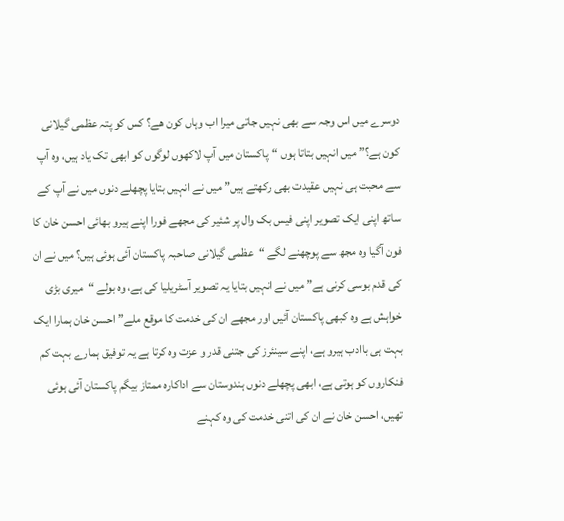دوسرے میں اس وجہ سے بھی نہیں جاتی میرا اب وہاں کون ھے؟ کس کو پتہ عظمی گیلانی کون ہے؟” میں انہیں بتاتا ہوں “پاکستان میں آپ لاکھوں لوگوں کو ابھی تک یاد ہیں، وہ آپ سے محبت ہی نہیں عقیدت بھی رکھتے ہیں” میں نے انہیں بتایا پچھلے دنوں میں نے آپ کے ساتھ اپنی ایک تصویر اپنی فیس بک وال پر شئیر کی مجھے فورا اپنے ہیرو بھائی احسن خان کا فون آگیا وہ مجھ سے پوچھنے لگے “عظمی گیلانی صاحبہ پاکستان آئی ہوئی ہیں؟ میں نے ان کی قدم بوسی کرنی ہے” میں نے انہیں بتایا یہ تصویر آسٹریلیا کی ہے، وہ بولے “میری بڑی خواہش ہے وہ کبھی پاکستان آئیں اور مجھے ان کی خدمت کا موقع ملے” احسن خان ہمارا ایک بہت ہی باادب ہیرو ہے، اپنے سینئرز کی جتنی قدر و عزت وہ کرتا ہے یہ توفیق ہمارے بہت کم فنکاروں کو ہوتی ہے، ابھی پچھلے دنوں ہندوستان سے اداکارہ ممتاز بیگم پاکستان آئی ہوئی تھیں، احسن خان نے ان کی اتنی خدمت کی وہ کہنے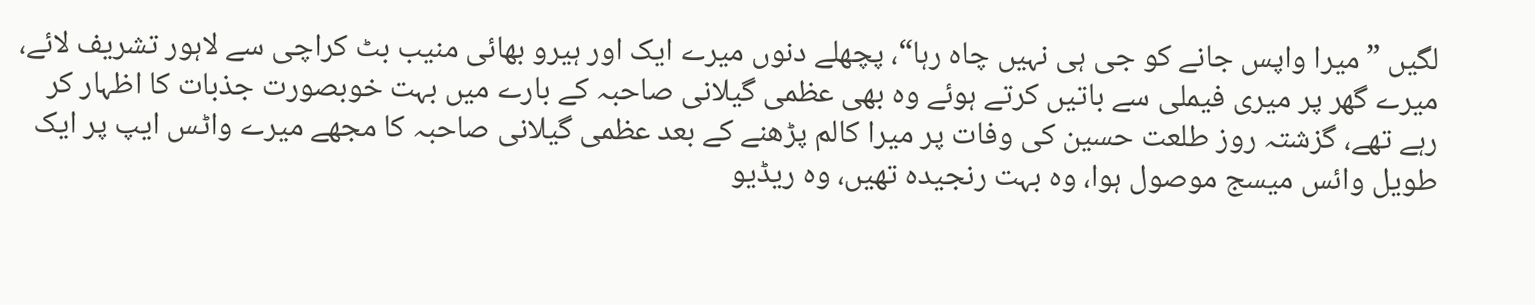لگیں ”میرا واپس جانے کو جی ہی نہیں چاہ رہا“، پچھلے دنوں میرے ایک اور ہیرو بھائی منیب بٹ کراچی سے لاہور تشریف لائے، میرے گھر پر میری فیملی سے باتیں کرتے ہوئے وہ بھی عظمی گیلانی صاحبہ کے بارے میں بہت خوبصورت جذبات کا اظہار کر رہے تھے، گزشتہ روز طلعت حسین کی وفات پر میرا کالم پڑھنے کے بعد عظمی گیلانی صاحبہ کا مجھے میرے واٹس ایپ پر ایک طویل وائس میسج موصول ہوا، وہ بہت رنجیدہ تھیں، وہ ریڈیو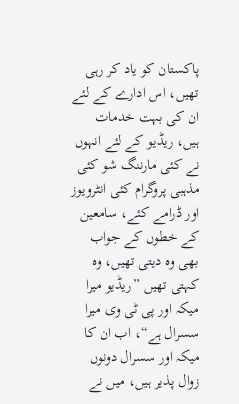پاکستان کو یاد کر رہی تھیں، اس ادارے کے لئے ان کی بہت خدمات ہیں، ریڈیو کے لئے انہوں نے کئی مارننگ شو کئی مذہبی پروگرام کئی انٹرویوز اور ڈرامے کئے، سامعین کے خطوں کے جواب بھی وہ دیتی تھیں، وہ کہتی تھیں ”ریڈیو میرا میکہ اور پی ٹی وی میرا سسرال ہے“، اب ان کا میکہ اور سسرال دونوں زوال پذیر ہیں، میں نے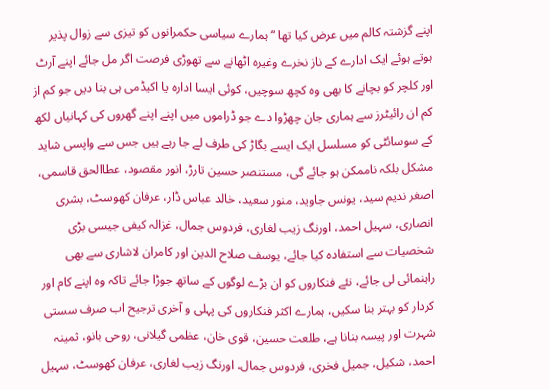اپنے گزشتہ کالم میں عرض کیا تھا “ہمارے سیاسی حکمرانوں کو تیزی سے زوال پذیر ہوتے ہوئے ایک ادارے کے ناز نخرے وغیرہ اٹھانے سے تھوڑی فرصت اگر مل جائے اپنے آرٹ اور کلچر کو بچانے کا بھی وہ کچھ سوچیں، کوئی ایسا ادارہ یا اکیڈمی ہی بنا دیں جو کم از کم ان رائیٹرز سے ہماری جان چھڑوا دے جو ڈراموں میں اپنے اپنے گھروں کی کہانیاں لکھ کے سوسائٹی کو مسلسل ایک ایسے بگاڑ کی طرف لے جا رہے ہیں جس سے واپسی شاید مشکل بلکہ ناممکن ہو جائے گی، مستنصر حسین تارڑ، انور مقصود، عطاالحق قاسمی، اصغر ندیم سید، یونس جاوید، منور سعید، خالد عباس ڈار، عرفان کھوسٹ، بشری انصاری، سہیل احمد، اورنگ زیب لغاری، فردوس جمال، غزالہ کیفی جیسی بڑی شخصیات سے استفادہ کیا جائے، یوسف صلاح الدین اور کامران لاشاری سے بھی راہنمائی لی جائے، نئے فنکاروں کو ان بڑے لوگوں کے ساتھ جوڑا جائے تاکہ وہ اپنے کام اور کردار کو بہتر بنا سکیں، ہمارے اکثر فنکاروں کی پہلی و آخری ترجیح اب صرف سستی شہرت اور پیسہ بنانا ہے، طلعت حسین، قوی خان، عظمی گیلانی، روحی بانو، ثمینہ احمد، شکیل، جمیل فخری، فردوس جمال، اورنگ زیب لغاری، عرفان کھوسٹ، سہیل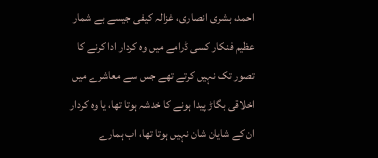احمد، بشری انصاری، غزالہ کیفی جیسے بے شمار عظیم فنکار کسی ڈرامے میں وہ کردار ادا کرنے کا تصور تک نہیں کرتے تھے جس سے معاشرے میں اخلاقی بگاڑ پیدا ہونے کا خدشہ ہوتا تھا، یا وہ کردار ان کے شایان شان نہیں ہوتا تھا، اب ہمارے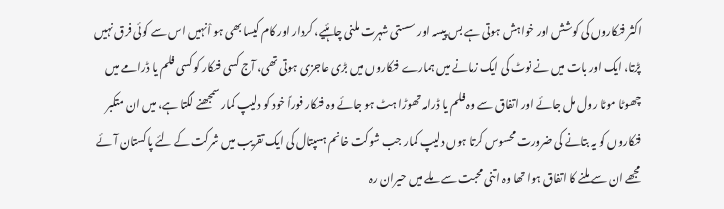اکثر فنکاروں کی کوشش اور خواہش ہوتی ہے بس پیسہ اور سستی شہرت ملنی چاہئیے، کردار اور کام کیسا بھی ہو اْنہیں اس سے کوئی فرق نہیں پڑتا، ایک اور بات میں نے نوٹ کی ایک زمانے میں ہمارے فنکاروں میں بڑی عاجزی ہوتی تھی، آج کسی فنکار کو کسی فلم یا ڈرامے میں چھوٹا موٹا رول مل جائے اور اتفاق سے وہ فلم یا ڈرامہ تھوڑا ہٹ ہو جائے وہ فنکار فوراً خود کو دلیپ کمار سمجھنے لگتا ہے، میں ان متکبر فنکاروں کو یہ بتانے کی ضرورت محسوس کرتا ہوں دلیپ کمار جب شوکت خانم ہسپتال کی ایک تقریب میں شرکت کے لئے پاکستان آئے مجھے ان سے ملنے کا اتفاق ہوا تھا وہ اتنی محبت سے ملے میں حیران رہ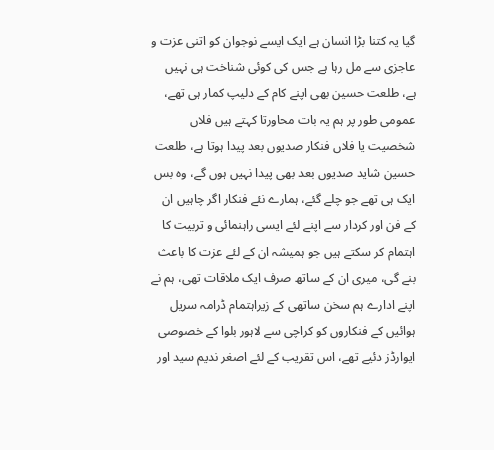گیا یہ کتنا بڑا انسان ہے ایک ایسے نوجوان کو اتنی عزت و عاجزی سے مل رہا ہے جس کی کوئی شناخت ہی نہیں ہے، طلعت حسین بھی اپنے کام کے دلیپ کمار ہی تھے، عمومی طور پر ہم یہ بات محاورتا کہتے ہیں فلاں شخصیت یا فلاں فنکار صدیوں بعد پیدا ہوتا ہے، طلعت حسین شاید صدیوں بعد بھی پیدا نہیں ہوں گے، وہ بس ایک ہی تھے جو چلے گئے، ہمارے نئے فنکار اگر چاہیں ان کے فن اور کردار سے اپنے لئے ایسی راہنمائی و تربیت کا اہتمام کر سکتے ہیں جو ہمیشہ ان کے لئے عزت کا باعث بنے گی، میری ان کے ساتھ صرف ایک ملاقات تھی، ہم نے اپنے ادارے ہم سخن ساتھی کے زیراہتمام ڈرامہ سریل ہوائیں کے فنکاروں کو کراچی سے لاہور بلوا کے خصوصی ایوارڈز دئیے تھے، اس تقریب کے لئے اصغر ندیم سید اور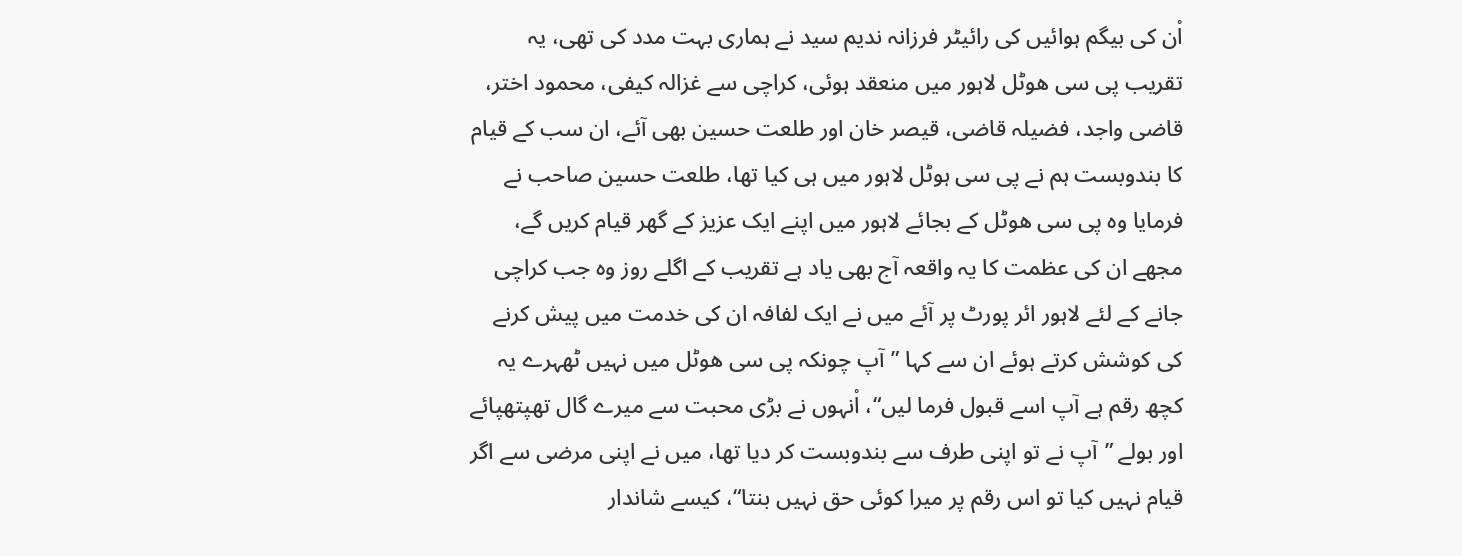اْن کی بیگم ہوائیں کی رائیٹر فرزانہ ندیم سید نے ہماری بہت مدد کی تھی، یہ تقریب پی سی ھوٹل لاہور میں منعقد ہوئی، کراچی سے غزالہ کیفی، محمود اختر، قاضی واجد، فضیلہ قاضی، قیصر خان اور طلعت حسین بھی آئے، ان سب کے قیام کا بندوبست ہم نے پی سی ہوٹل لاہور میں ہی کیا تھا، طلعت حسین صاحب نے فرمایا وہ پی سی ھوٹل کے بجائے لاہور میں اپنے ایک عزیز کے گھر قیام کریں گے، مجھے ان کی عظمت کا یہ واقعہ آج بھی یاد ہے تقریب کے اگلے روز وہ جب کراچی جانے کے لئے لاہور ائر پورٹ پر آئے میں نے ایک لفافہ ان کی خدمت میں پیش کرنے کی کوشش کرتے ہوئے ان سے کہا ”آپ چونکہ پی سی ھوٹل میں نہیں ٹھہرے یہ کچھ رقم ہے آپ اسے قبول فرما لیں“، اْنہوں نے بڑی محبت سے میرے گال تھپتھپائے اور بولے ”آپ نے تو اپنی طرف سے بندوبست کر دیا تھا، میں نے اپنی مرضی سے اگر قیام نہیں کیا تو اس رقم پر میرا کوئی حق نہیں بنتا“، کیسے شاندار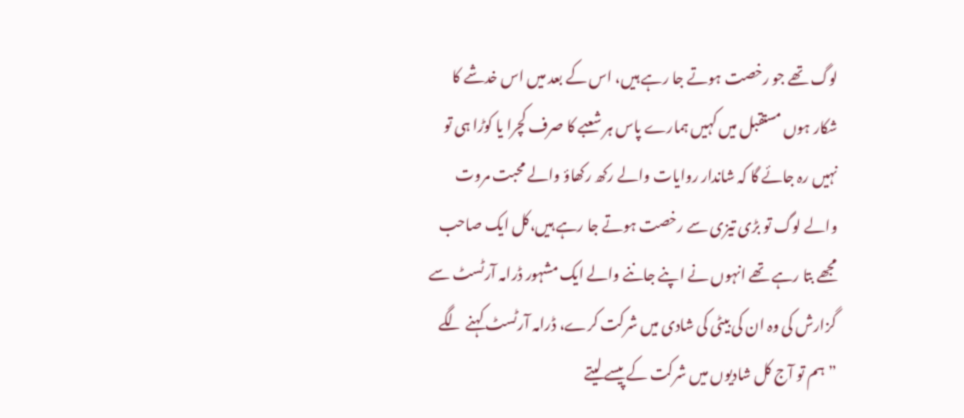لوگ تھے جو رخصت ہوتے جا رہے ہیں، اس کے بعد میں اس خدشے کا شکار ہوں مستقبل میں کہیں ہمارے پاس ہر شعبے کا صرف کچرا یا کوڑا ہی تو نہیں رہ جائے گا کہ شاندار روایات والے رکھ رکھاؤ والے محبت مروت والے لوگ تو بڑی تیزی سے رخصت ہوتے جا رہے ہیں،کل ایک صاحب مجھے بتا رہے تھے انہوں نے اپنے جاننے والے ایک مشہور ڈرامہ آرٹسٹ سے گزارش کی وہ ان کی بیٹی کی شادی میں شرکت کرے، ڈرامہ آرٹسٹ کہنے لگے ”ہم تو آج کل شادیوں میں شرکت کے پیسے لیتے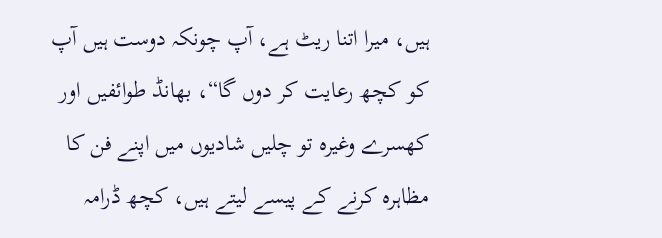ہیں، میرا اتنا ریٹ ہے، آپ چونکہ دوست ہیں آپ کو کچھ رعایت کر دوں گا“، بھانڈ طوائفیں اور کھسرے وغیرہ تو چلیں شادیوں میں اپنے فن کا مظاہرہ کرنے کے پیسے لیتے ہیں، کچھ ڈرامہ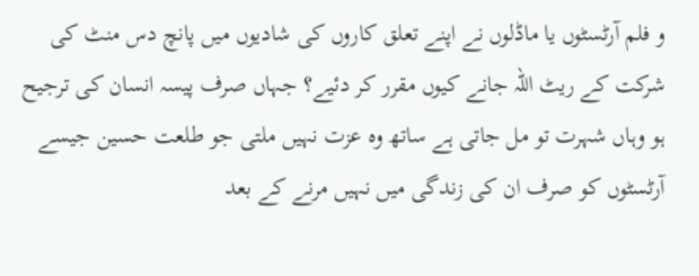و فلم آرٹسٹوں یا ماڈلوں نے اپنے تعلق کاروں کی شادیوں میں پانچ دس منٹ کی شرکت کے ریٹ اللہ جانے کیوں مقرر کر دئیے؟ جہاں صرف پیسہ انسان کی ترجیح ہو وہاں شہرت تو مل جاتی ہے ساتھ وہ عزت نہیں ملتی جو طلعت حسین جیسے آرٹسٹوں کو صرف ان کی زندگی میں نہیں مرنے کے بعد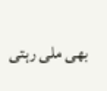بھی ملی رہتی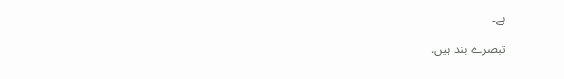ہے۔

تبصرے بند ہیں.